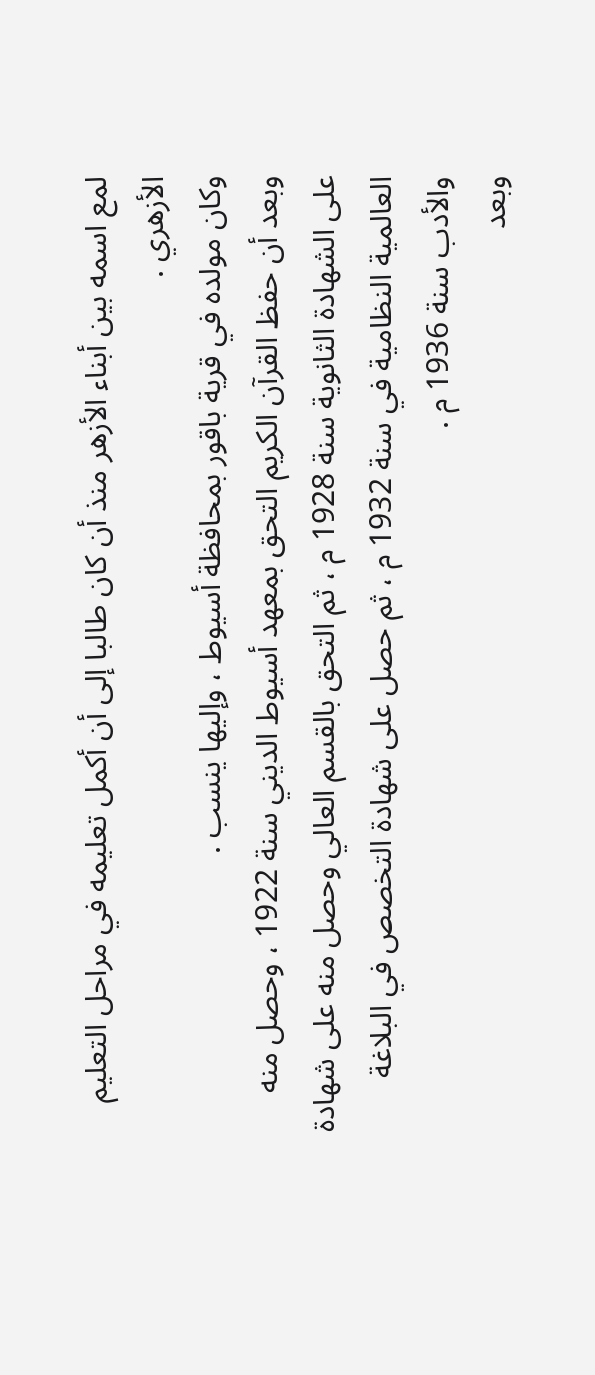لمع اسمه بين أبناء الأزهر منذ أن كان طالبا إلى أن أكمل تعليمه في مراحل التعليم الأزهري .
وكان مولده في قرية باقور بمحافظة أسيوط ، وإليها ينسب .
وبعد أن حفظ القرآن الكريم التحق بمعهد أسيوط الديني سنة 1922 ، وحصل منه على الشهادة الثانوية سنة 1928 م ، ثم التحق بالقسم العالي وحصل منه على شهادة العالمية النظامية في سنة 1932 م ، ثم حصل على شهادة التخصص في البلاغة والأدب سنة 1936 م .
وبعد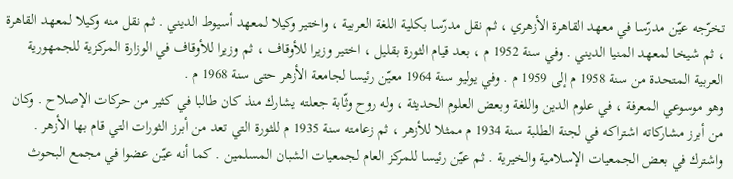تخرّجه عيّن مدرّسا في معهد القاهرة الأزهري ، ثم نقل مدرّسا بكلية اللغة العربية ، واختير وكيلا لمعهد أسيوط الديني . ثم نقل منه وكيلا لمعهد القاهرة ، ثم شيخا لمعهد المنيا الديني . وفي سنة 1952 م ، بعد قيام الثورة بقليل ، اختير وزيرا للأوقاف ، ثم وزيرا للأوقاف في الوزارة المركزية للجمهورية العربية المتحدة من سنة 1958 م إلى 1959 م . وفي يوليو سنة 1964 معيّن رئيسا لجامعة الأزهر حتى سنة 1968 م .
وهو موسوعي المعرفة ، في علوم الدين واللغة وبعض العلوم الحديثة ، وله روح وثّابة جعلته يشارك منذ كان طالبا في كثير من حركات الإصلاح . وكان من أبرز مشاركاته اشتراكه في لجنة الطلبة سنة 1934 م ممثلا للأزهر ، ثم زعامته سنة 1935 م للثورة التي تعد من أبرز الثورات التي قام بها الأزهر . واشترك في بعض الجمعيات الإسلامية والخيرية . ثم عيّن رئيسا للمركز العام لجمعيات الشبان المسلمين . كما أنه عيّن عضوا في مجمع البحوث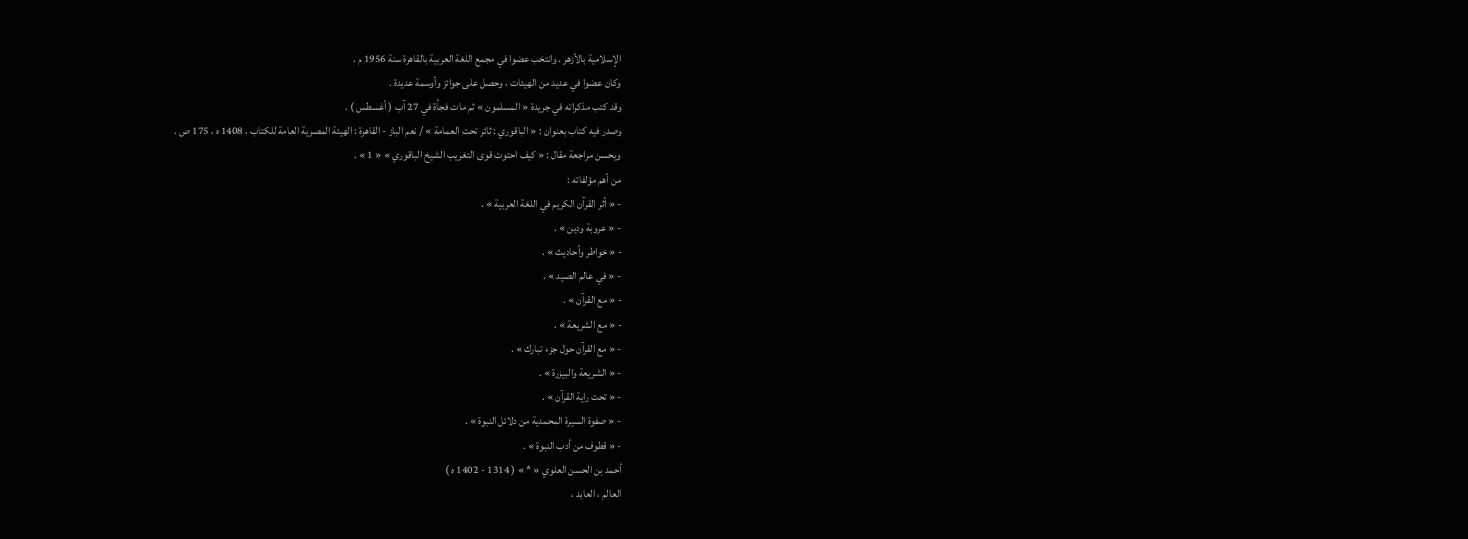الإسلامية بالأزهر . وانتخب عضوا في مجمع اللغة العربية بالقاهرة سنة 1956 م .
وكان عضوا في عديد من الهيئات ، وحصل على جوائز وأوسمة عديدة .
وقد كتب مذكراته في جريدة « المسلمون » ثم مات فجأة في 27 آب ( أغسطس ) .
وصدر فيه كتاب بعنوان : « الباقوري : ثائر تحت العمامة » / نعم الباز - القاهرة : الهيئة المصرية العامة للكتاب ، 1408 ه ، 175 ص .
ويحسن مراجعة مقال : « كيف احتوت قوى التغريب الشيخ الباقوري » « 1 » .
من أهم مؤلفاته :
- « أثر القرآن الكريم في اللغة العربية » .
- « عروبة ودين » .
- « خواطر وأحاديث » .
- « في عالم الصيد » .
- « مع القرآن » .
- « مع الشريعة » .
- « مع القرآن حول جزء تبارك » .
- « الشريعة والبيزرة » .
- « تحت راية القرآن » .
- « صفوة السيرة المحمدية من دلائل النبوة » .
- « قطوف من أدب النبوة » .
أحمد بن الحسن العلوي « * » ( 1314 - 1402 ه )
العالم ، العابد ،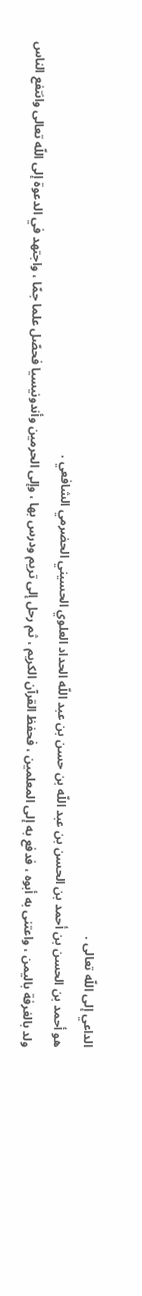الداعي إلى اللّه تعالى .
هو أحمد بن الحسن بن أحمد بن الحسن بن عبد اللّه بن حسن بن عبد اللّه الحداد العلوي الحسيني الحضرمي الشافعي .
ولد بالغرفة باليمن ، واعتنى به أبوه ، فدفع به إلى المعلمين ، فحفظ القرآن الكريم ، ثم رحل إلى تريم ودرس بها ، وإلى الحرمين وأندونيسيا فحصّل علما جمّا ، واجتهد في الدعوة إلى اللّه تعالى وانتفع الناس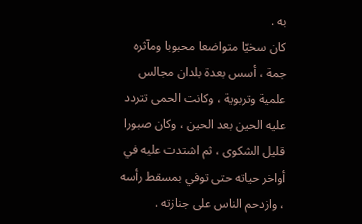به .
كان سخيّا متواضعا محبوبا ومآثره جمة ، أسس بعدة بلدان مجالس علمية وتربوية ، وكانت الحمى تتردد عليه الحين بعد الحين ، وكان صبورا قليل الشكوى ، ثم اشتدت عليه في أواخر حياته حتى توفي بمسقط رأسه ، وازدحم الناس على جنازته .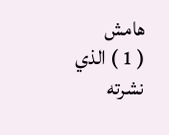هامش
( 1 ) الذي نشرته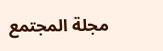مجلة المجتمع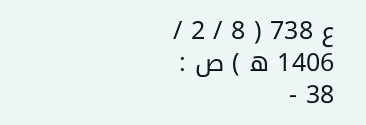ع 738 ( 8 / 2 / 1406 ه ) ص :
38 -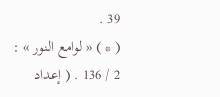39 .
( * ) « لوامع النور » : 2 / 136 . ( إعداد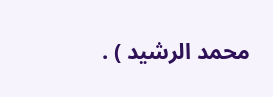محمد الرشيد ) .